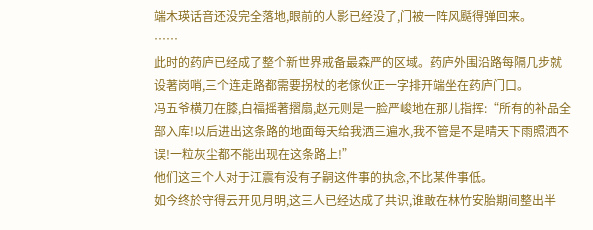端木瑛话音还没完全落地,眼前的人影已经没了,门被一阵风颳得弹回来。
……
此时的药庐已经成了整个新世界戒备最森严的区域。药庐外围沿路每隔几步就设著岗哨,三个连走路都需要拐杖的老傢伙正一字排开端坐在药庐门口。
冯五爷横刀在膝,白福摇著摺扇,赵元则是一脸严峻地在那儿指挥:“所有的补品全部入库!以后进出这条路的地面每天给我洒三遍水,我不管是不是晴天下雨照洒不误!一粒灰尘都不能出现在这条路上!”
他们这三个人对于江震有没有子嗣这件事的执念,不比某件事低。
如今终於守得云开见月明,这三人已经达成了共识,谁敢在林竹安胎期间整出半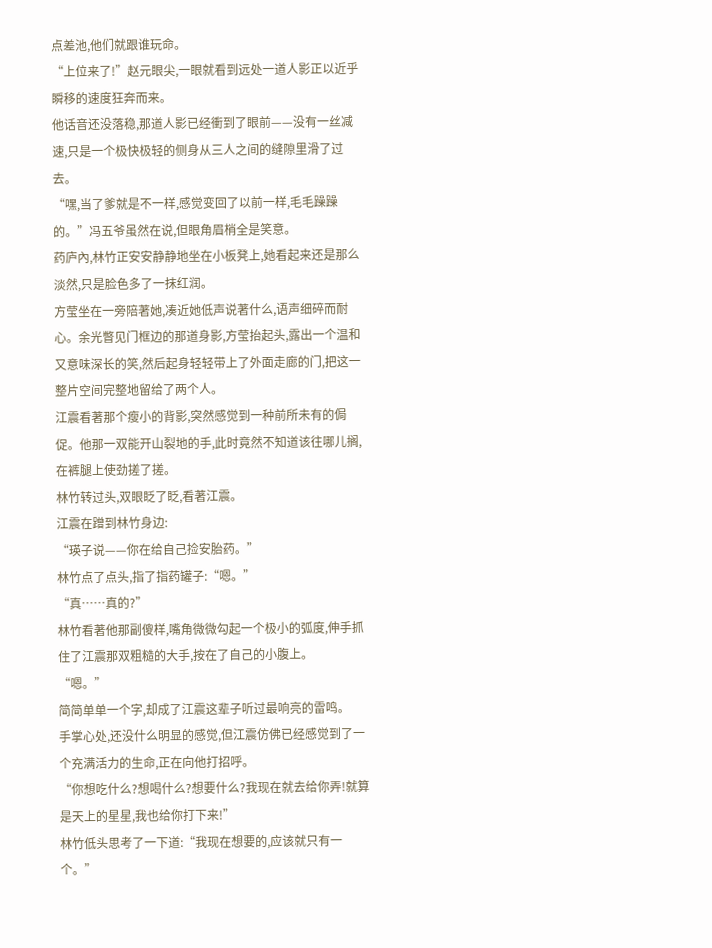点差池,他们就跟谁玩命。
“上位来了!”赵元眼尖,一眼就看到远处一道人影正以近乎瞬移的速度狂奔而来。
他话音还没落稳,那道人影已经衝到了眼前——没有一丝减速,只是一个极快极轻的侧身从三人之间的缝隙里滑了过去。
“嘿,当了爹就是不一样,感觉变回了以前一样,毛毛躁躁的。”冯五爷虽然在说,但眼角眉梢全是笑意。
药庐內,林竹正安安静静地坐在小板凳上,她看起来还是那么淡然,只是脸色多了一抹红润。
方莹坐在一旁陪著她,凑近她低声说著什么,语声细碎而耐心。余光瞥见门框边的那道身影,方莹抬起头,露出一个温和又意味深长的笑,然后起身轻轻带上了外面走廊的门,把这一整片空间完整地留给了两个人。
江震看著那个瘦小的背影,突然感觉到一种前所未有的侷促。他那一双能开山裂地的手,此时竟然不知道该往哪儿搁,在裤腿上使劲搓了搓。
林竹转过头,双眼眨了眨,看著江震。
江震在蹭到林竹身边:
“瑛子说——你在给自己捡安胎药。”
林竹点了点头,指了指药罐子:“嗯。”
“真……真的?”
林竹看著他那副傻样,嘴角微微勾起一个极小的弧度,伸手抓住了江震那双粗糙的大手,按在了自己的小腹上。
“嗯。”
简简单单一个字,却成了江震这辈子听过最响亮的雷鸣。
手掌心处,还没什么明显的感觉,但江震仿佛已经感觉到了一个充满活力的生命,正在向他打招呼。
“你想吃什么?想喝什么?想要什么?我现在就去给你弄!就算是天上的星星,我也给你打下来!”
林竹低头思考了一下道:“我现在想要的,应该就只有一个。”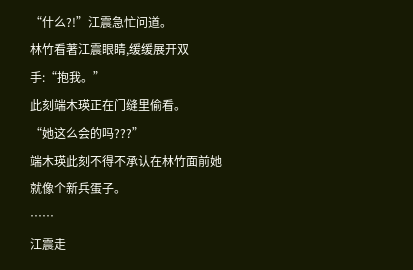“什么?!”江震急忙问道。
林竹看著江震眼睛,缓缓展开双手:“抱我。”
此刻端木瑛正在门缝里偷看。
“她这么会的吗???”
端木瑛此刻不得不承认在林竹面前她就像个新兵蛋子。
……
江震走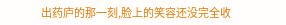出药庐的那一刻,脸上的笑容还没完全收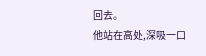回去。
他站在高处,深吸一口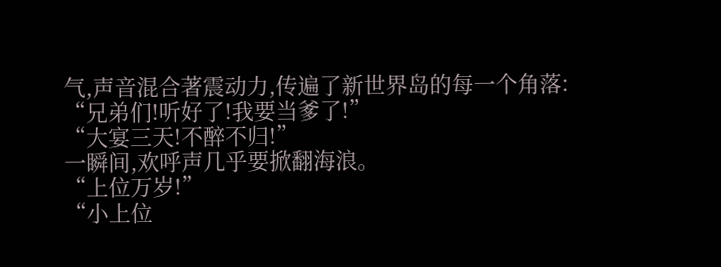气,声音混合著震动力,传遍了新世界岛的每一个角落:
“兄弟们!听好了!我要当爹了!”
“大宴三天!不醉不归!”
一瞬间,欢呼声几乎要掀翻海浪。
“上位万岁!”
“小上位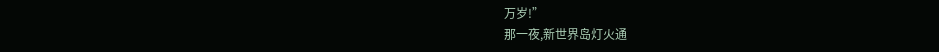万岁!”
那一夜,新世界岛灯火通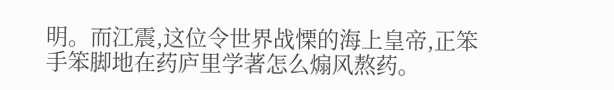明。而江震,这位令世界战慄的海上皇帝,正笨手笨脚地在药庐里学著怎么煽风熬药。